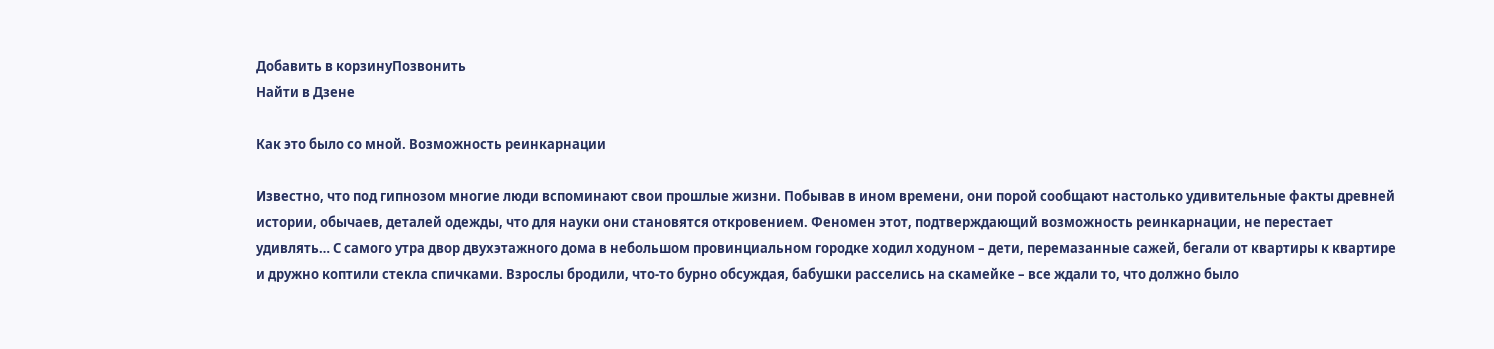Добавить в корзинуПозвонить
Найти в Дзене

Как это было со мной. Возможность реинкарнации

Известно, что под гипнозом многие люди вспоминают свои прошлые жизни. Побывав в ином времени, они порой сообщают настолько удивительные факты древней истории, обычаев, деталей одежды, что для науки они становятся откровением. Феномен этот, подтверждающий возможность реинкарнации, не перестает удивлять… С самого утра двор двухэтажного дома в небольшом провинциальном городке ходил ходуном – дети, перемазанные сажей, бегали от квартиры к квартире и дружно коптили стекла спичками. Взрослы бродили, что-то бурно обсуждая, бабушки расселись на скамейке – все ждали то, что должно было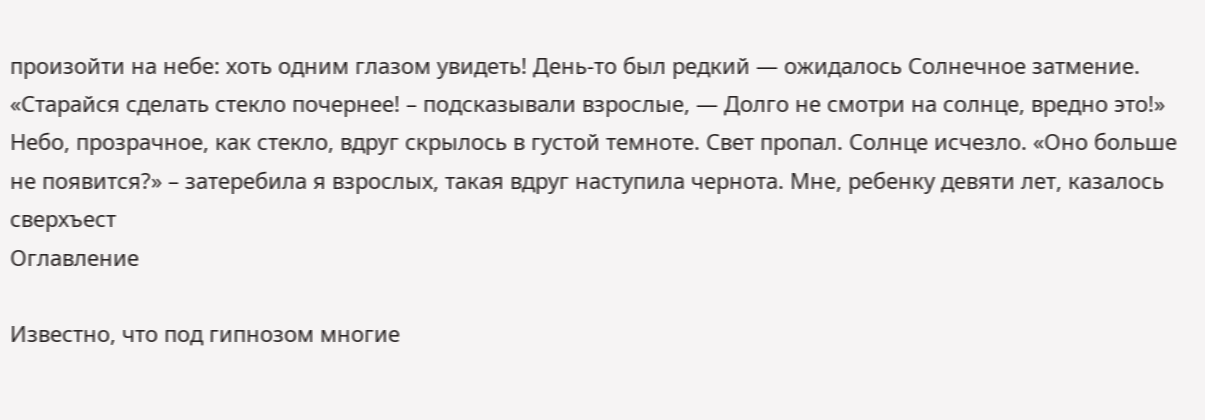произойти на небе: хоть одним глазом увидеть! День-то был редкий — ожидалось Солнечное затмение. «Старайся сделать стекло почернее! – подсказывали взрослые, — Долго не смотри на солнце, вредно это!» Небо, прозрачное, как стекло, вдруг скрылось в густой темноте. Свет пропал. Солнце исчезло. «Оно больше не появится?» – затеребила я взрослых, такая вдруг наступила чернота. Мне, ребенку девяти лет, казалось сверхъест
Оглавление

Известно, что под гипнозом многие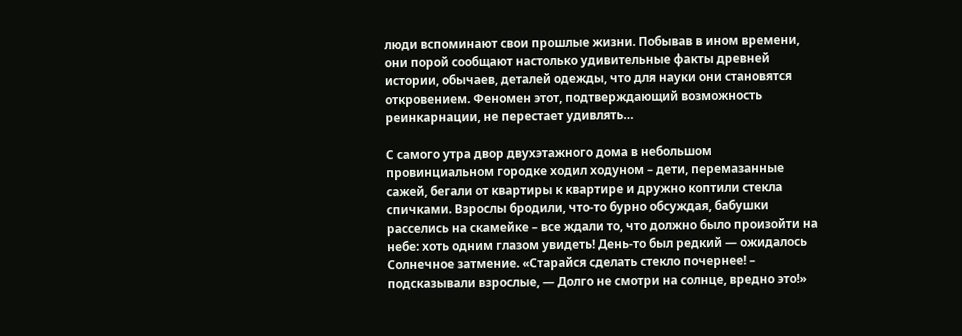люди вспоминают свои прошлые жизни. Побывав в ином времени, они порой сообщают настолько удивительные факты древней истории, обычаев, деталей одежды, что для науки они становятся откровением. Феномен этот, подтверждающий возможность реинкарнации, не перестает удивлять…

С самого утра двор двухэтажного дома в небольшом провинциальном городке ходил ходуном – дети, перемазанные сажей, бегали от квартиры к квартире и дружно коптили стекла спичками. Взрослы бродили, что-то бурно обсуждая, бабушки расселись на скамейке – все ждали то, что должно было произойти на небе: хоть одним глазом увидеть! День-то был редкий — ожидалось Солнечное затмение. «Старайся сделать стекло почернее! – подсказывали взрослые, — Долго не смотри на солнце, вредно это!»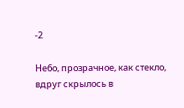-2

Небо, прозрачное, как стекло, вдруг скрылось в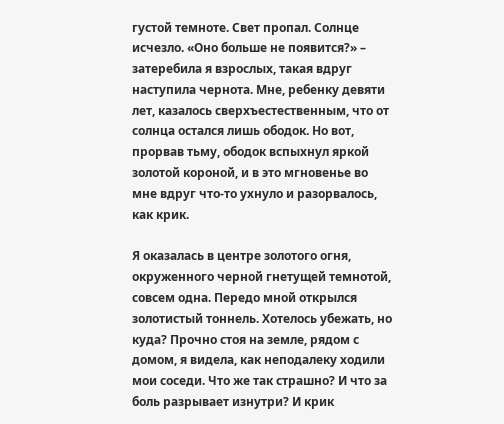густой темноте. Свет пропал. Солнце исчезло. «Оно больше не появится?» – затеребила я взрослых, такая вдруг наступила чернота. Мне, ребенку девяти лет, казалось сверхъестественным, что от солнца остался лишь ободок. Но вот, прорвав тьму, ободок вспыхнул яркой золотой короной, и в это мгновенье во мне вдруг что-то ухнуло и разорвалось, как крик.

Я оказалась в центре золотого огня, окруженного черной гнетущей темнотой, совсем одна. Передо мной открылся золотистый тоннель. Хотелось убежать, но куда? Прочно стоя на земле, рядом с домом, я видела, как неподалеку ходили мои соседи. Что же так страшно? И что за боль разрывает изнутри? И крик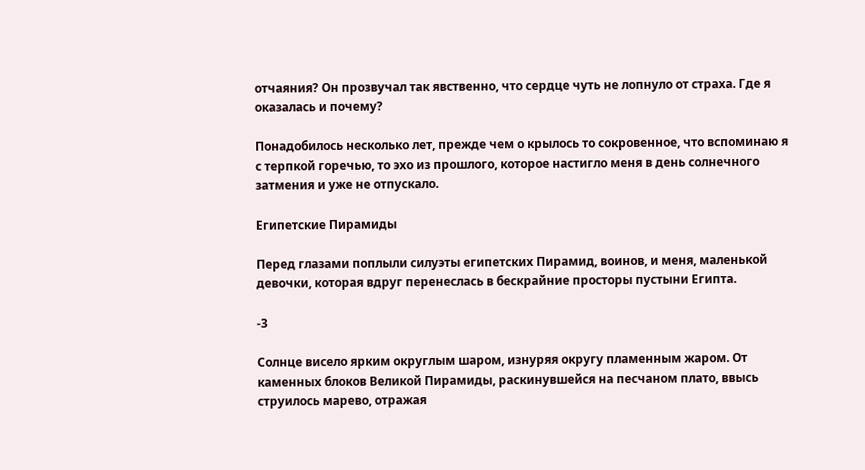отчаяния? Он прозвучал так явственно, что сердце чуть не лопнуло от страха. Где я оказалась и почему?

Понадобилось несколько лет, прежде чем о крылось то сокровенное, что вспоминаю я с терпкой горечью, то эхо из прошлого, которое настигло меня в день солнечного затмения и уже не отпускало.

Египетские Пирамиды

Перед глазами поплыли силуэты египетских Пирамид, воинов, и меня, маленькой девочки, которая вдруг перенеслась в бескрайние просторы пустыни Египта.

-3

Солнце висело ярким округлым шаром, изнуряя округу пламенным жаром. От каменных блоков Великой Пирамиды, раскинувшейся на песчаном плато, ввысь струилось марево, отражая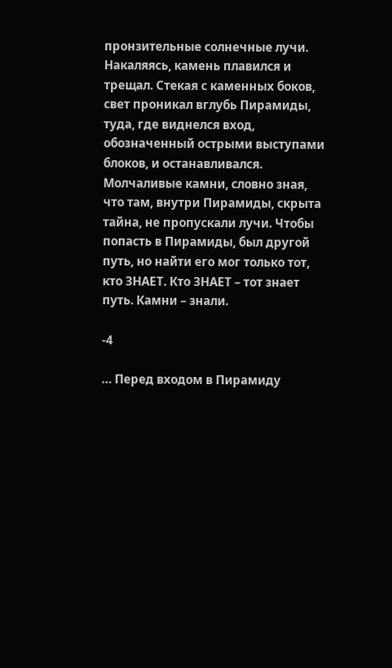пронзительные солнечные лучи. Накаляясь, камень плавился и трещал. Стекая с каменных боков, свет проникал вглубь Пирамиды, туда, где виднелся вход, обозначенный острыми выступами блоков, и останавливался. Молчаливые камни, словно зная, что там, внутри Пирамиды, скрыта тайна, не пропускали лучи. Чтобы попасть в Пирамиды, был другой путь, но найти его мог только тот, кто ЗНАЕТ. Кто ЗНАЕТ – тот знает путь. Камни – знали.

-4

… Перед входом в Пирамиду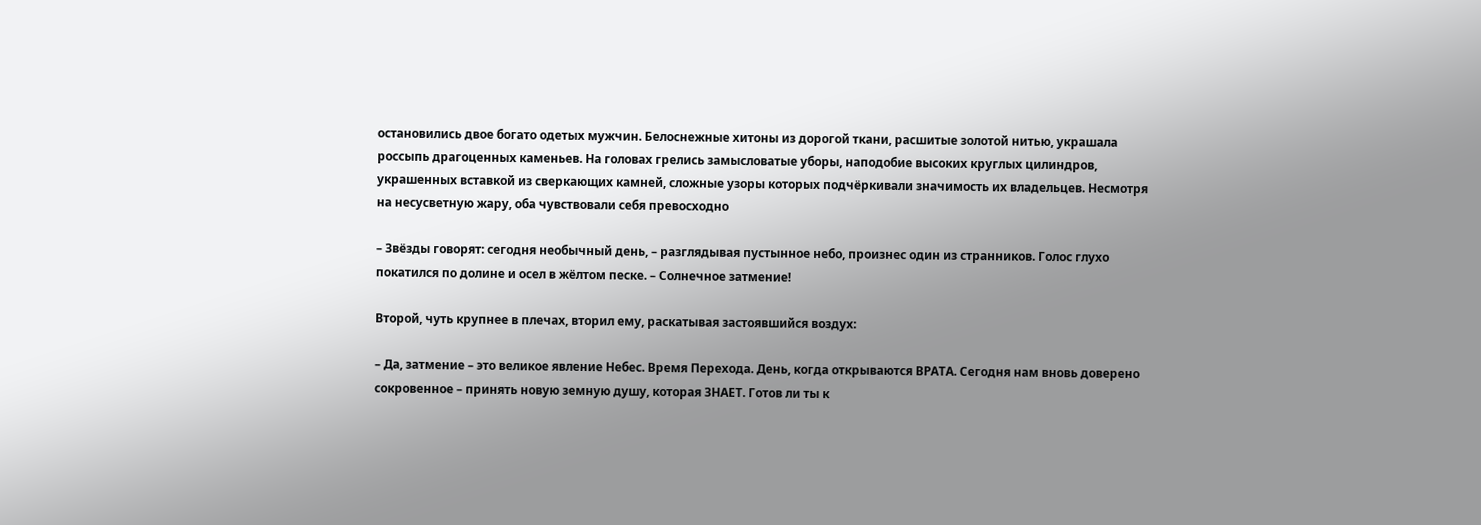остановились двое богато одетых мужчин. Белоснежные хитоны из дорогой ткани, расшитые золотой нитью, украшала россыпь драгоценных каменьев. На головах грелись замысловатые уборы, наподобие высоких круглых цилиндров, украшенных вставкой из сверкающих камней, сложные узоры которых подчёркивали значимость их владельцев. Несмотря на несусветную жару, оба чувствовали себя превосходно

– Звёзды говорят: сегодня необычный день, – разглядывая пустынное небо, произнес один из странников. Голос глухо покатился по долине и осел в жёлтом песке. – Солнечное затмение!

Второй, чуть крупнее в плечах, вторил ему, раскатывая застоявшийся воздух:

– Да, затмение – это великое явление Небес. Время Перехода. День, когда открываются ВРАТА. Сегодня нам вновь доверено сокровенное – принять новую земную душу, которая ЗНАЕТ. Готов ли ты к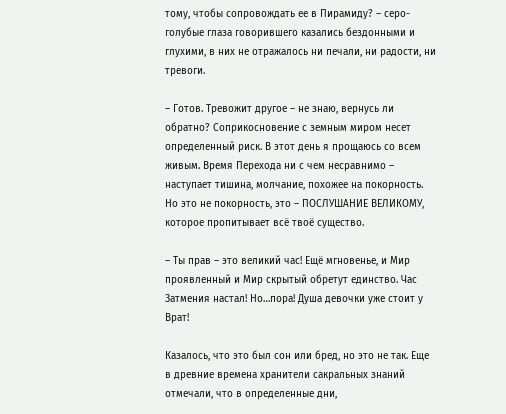тому, чтобы сопровождать ее в Пирамиду? – серо-голубые глаза говорившего казались бездонными и глухими, в них не отражалось ни печали, ни радости, ни тревоги.

– Готов. Тревожит другое – не знаю, вернусь ли обратно? Соприкосновение с земным миром несет определенный риск. В этот день я прощаюсь со всем живым. Время Перехода ни с чем несравнимо – наступает тишина, молчание, похожее на покорность. Но это не покорность, это – ПОСЛУШАНИЕ ВЕЛИКОМУ, которое пропитывает всё твоё существо.

– Ты прав – это великий час! Ещё мгновенье, и Мир проявленный и Мир скрытый обретут единство. Час Затмения настал! Но…пора! Душа девочки уже стоит у Врат!

Казалось, что это был сон или бред, но это не так. Еще в древние времена хранители сакральных знаний отмечали, что в определенные дни,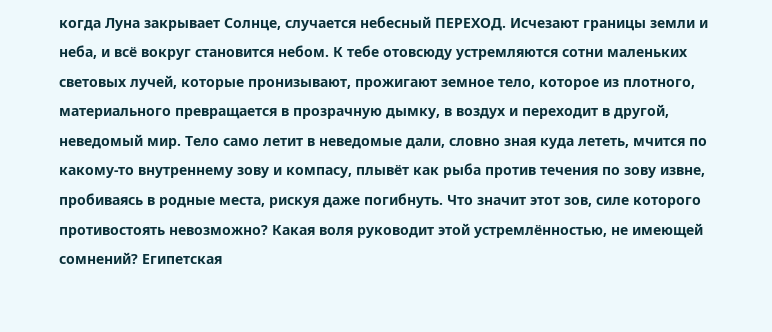когда Луна закрывает Солнце, случается небесный ПЕРЕХОД. Исчезают границы земли и неба, и всё вокруг становится небом. К тебе отовсюду устремляются сотни маленьких световых лучей, которые пронизывают, прожигают земное тело, которое из плотного, материального превращается в прозрачную дымку, в воздух и переходит в другой, неведомый мир. Тело само летит в неведомые дали, словно зная куда лететь, мчится по какому-то внутреннему зову и компасу, плывёт как рыба против течения по зову извне, пробиваясь в родные места, рискуя даже погибнуть. Что значит этот зов, силе которого противостоять невозможно? Какая воля руководит этой устремлённостью, не имеющей сомнений? Египетская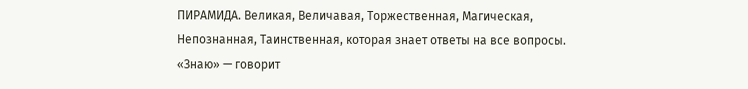ПИРАМИДА. Великая, Величавая, Торжественная, Магическая, Непознанная, Таинственная, которая знает ответы на все вопросы. «Знаю» — говорит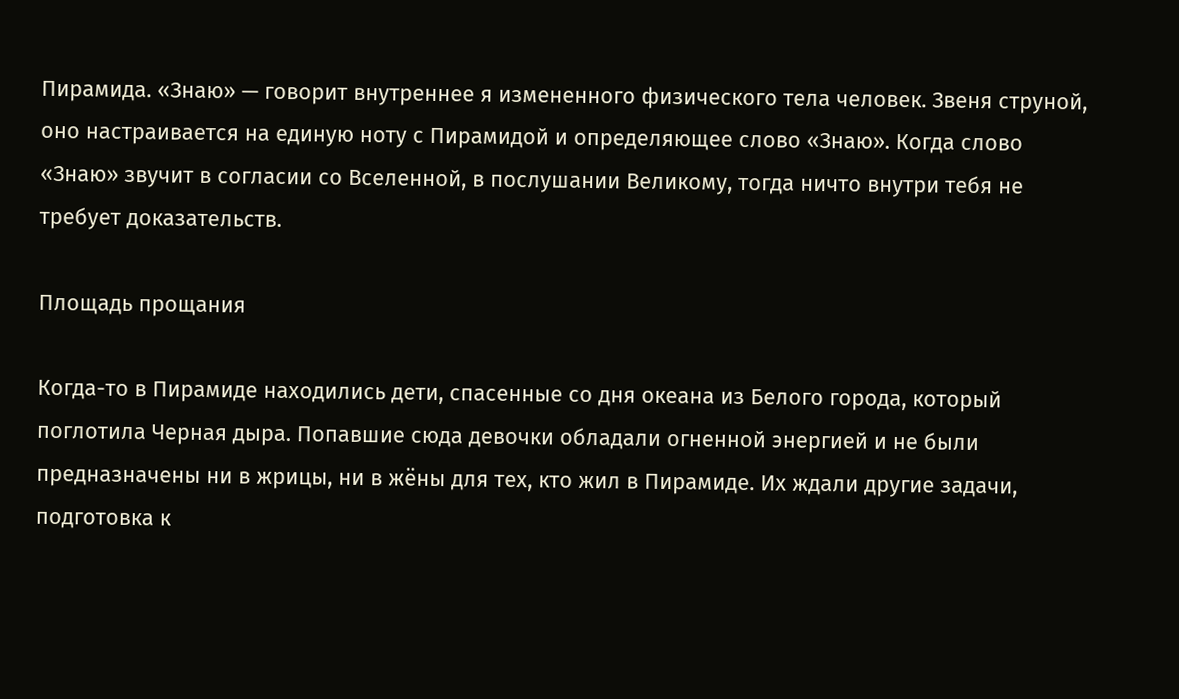Пирамида. «Знаю» — говорит внутреннее я измененного физического тела человек. Звеня струной, оно настраивается на единую ноту с Пирамидой и определяющее слово «Знаю». Когда слово «Знаю» звучит в согласии со Вселенной, в послушании Великому, тогда ничто внутри тебя не требует доказательств.

Площадь прощания

Когда-то в Пирамиде находились дети, спасенные со дня океана из Белого города, который поглотила Черная дыра. Попавшие сюда девочки обладали огненной энергией и не были предназначены ни в жрицы, ни в жёны для тех, кто жил в Пирамиде. Их ждали другие задачи, подготовка к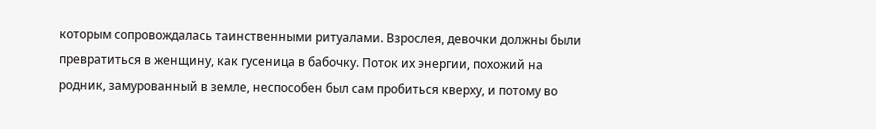которым сопровождалась таинственными ритуалами. Взрослея, девочки должны были превратиться в женщину, как гусеница в бабочку. Поток их энергии, похожий на родник, замурованный в земле, неспособен был сам пробиться кверху, и потому во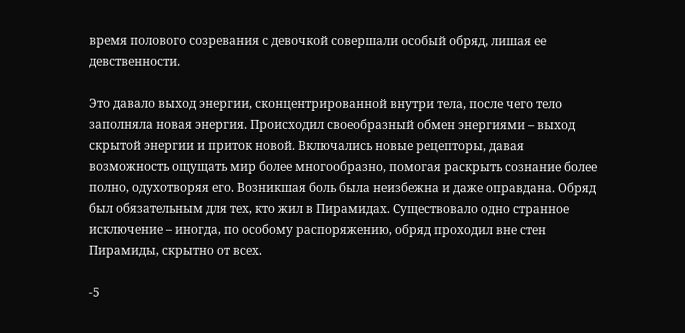время полового созревания с девочкой совершали особый обряд, лишая ее девственности.

Это давало выход энергии, сконцентрированной внутри тела, после чего тело заполняла новая энергия. Происходил своеобразный обмен энергиями – выход скрытой энергии и приток новой. Включались новые рецепторы, давая возможность ощущать мир более многообразно, помогая раскрыть сознание более полно, одухотворяя его. Возникшая боль была неизбежна и даже оправдана. Обряд был обязательным для тех, кто жил в Пирамидах. Существовало одно странное исключение – иногда, по особому распоряжению, обряд проходил вне стен Пирамиды, скрытно от всех.

-5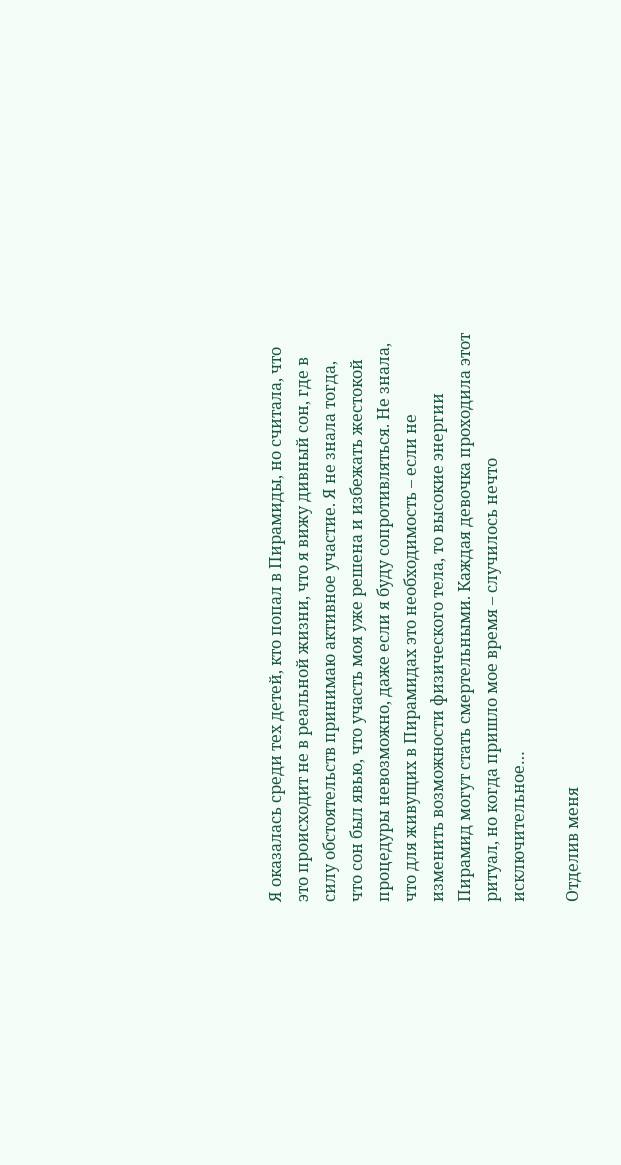Я оказалась среди тех детей, кто попал в Пирамиды, но считала, что это происходит не в реальной жизни, что я вижу дивный сон, где в силу обстоятельств принимаю активное участие. Я не знала тогда, что сон был явью, что участь моя уже решена и избежать жестокой процедуры невозможно, даже если я буду сопротивляться. Не знала, что для живущих в Пирамидах это необходимость – если не изменить возможности физического тела, то высокие энергии Пирамид могут стать смертельными. Каждая девочка проходила этот ритуал, но когда пришло мое время – случилось нечто исключительное…

Отделив меня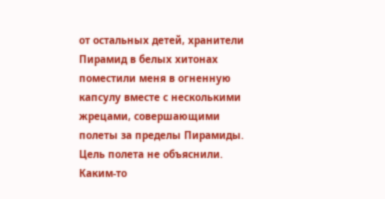от остальных детей, хранители Пирамид в белых хитонах поместили меня в огненную капсулу вместе с несколькими жрецами, совершающими полеты за пределы Пирамиды. Цель полета не объяснили. Каким-то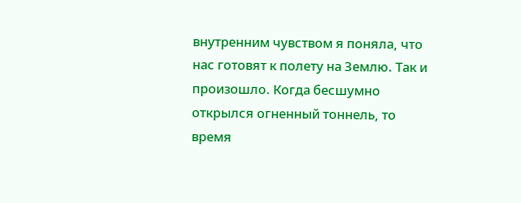внутренним чувством я поняла, что нас готовят к полету на Землю. Так и произошло. Когда бесшумно открылся огненный тоннель, то время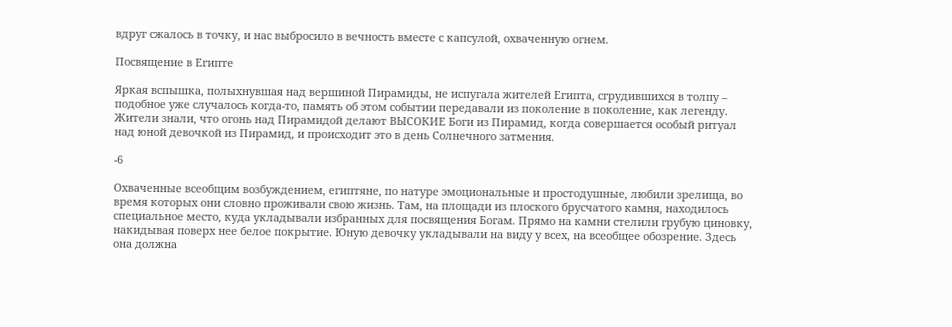вдруг сжалось в точку, и нас выбросило в вечность вместе с капсулой, охваченную огнем.

Посвящение в Египте

Яркая вспышка, полыхнувшая над вершиной Пирамиды, не испугала жителей Египта, сгрудившихся в толпу – подобное уже случалось когда-то, память об этом событии передавали из поколение в поколение, как легенду. Жители знали, что огонь над Пирамидой делают ВЫСОКИЕ Боги из Пирамид, когда совершается особый ритуал над юной девочкой из Пирамид, и происходит это в день Солнечного затмения.

-6

Охваченные всеобщим возбуждением, египтяне, по натуре эмоциональные и простодушные, любили зрелища, во время которых они словно проживали свою жизнь. Там, на площади из плоского брусчатого камня, находилось специальное место, куда укладывали избранных для посвящения Богам. Прямо на камни стелили грубую циновку, накидывая поверх нее белое покрытие. Юную девочку укладывали на виду у всех, на всеобщее обозрение. Здесь она должна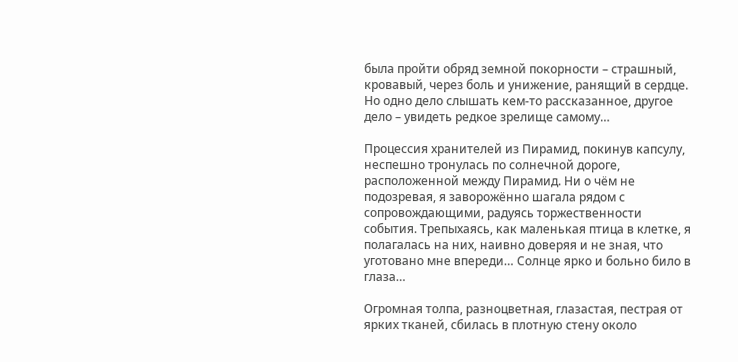была пройти обряд земной покорности – страшный, кровавый, через боль и унижение, ранящий в сердце. Но одно дело слышать кем-то рассказанное, другое дело – увидеть редкое зрелище самому…

Процессия хранителей из Пирамид, покинув капсулу, неспешно тронулась по солнечной дороге, расположенной между Пирамид. Ни о чём не подозревая, я заворожённо шагала рядом с сопровождающими, радуясь торжественности события. Трепыхаясь, как маленькая птица в клетке, я полагалась на них, наивно доверяя и не зная, что уготовано мне впереди… Солнце ярко и больно било в глаза…

Огромная толпа, разноцветная, глазастая, пестрая от ярких тканей, сбилась в плотную стену около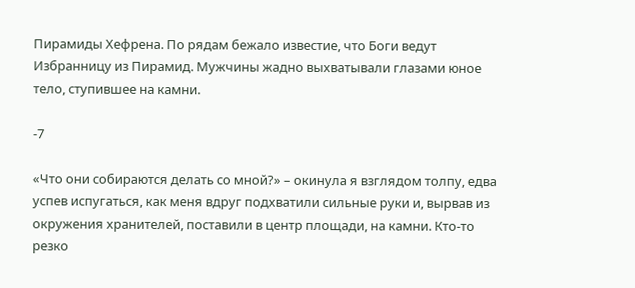Пирамиды Хефрена. По рядам бежало известие, что Боги ведут Избранницу из Пирамид. Мужчины жадно выхватывали глазами юное тело, ступившее на камни.

-7

«Что они собираются делать со мной?» – окинула я взглядом толпу, едва успев испугаться, как меня вдруг подхватили сильные руки и, вырвав из окружения хранителей, поставили в центр площади, на камни. Кто-то резко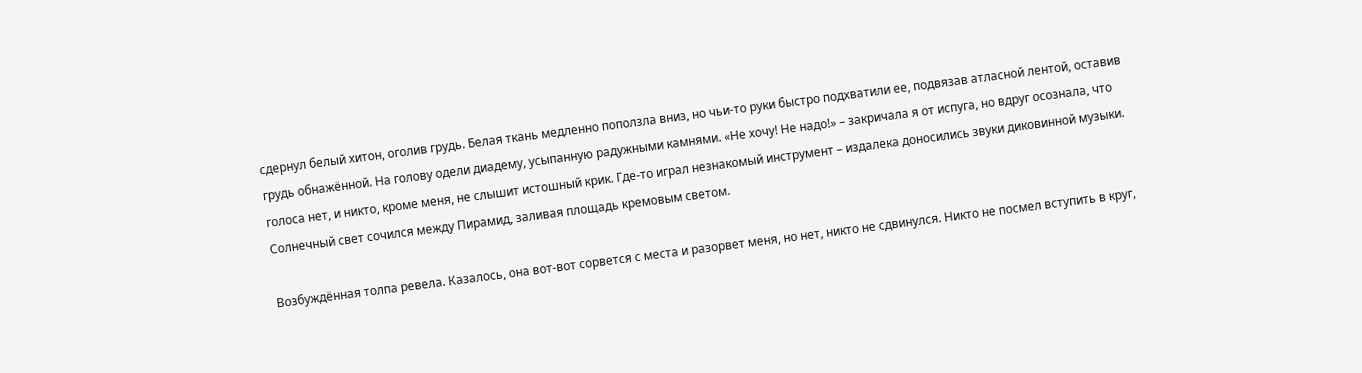сдернул белый хитон, оголив грудь. Белая ткань медленно поползла вниз, но чьи-то руки быстро подхватили ее, подвязав атласной лентой, оставив грудь обнажённой. На голову одели диадему, усыпанную радужными камнями. «Не хочу! Не надо!» – закричала я от испуга, но вдруг осознала, что голоса нет, и никто, кроме меня, не слышит истошный крик. Где-то играл незнакомый инструмент – издалека доносились звуки диковинной музыки. Солнечный свет сочился между Пирамид, заливая площадь кремовым светом.

Возбуждённая толпа ревела. Казалось, она вот-вот сорвется с места и разорвет меня, но нет, никто не сдвинулся. Никто не посмел вступить в круг,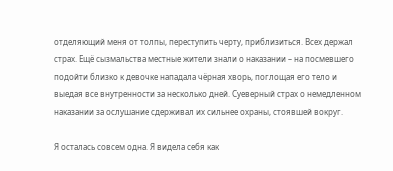отделяющий меня от толпы, переступить черту, приблизиться. Всех держал страх. Ещё сызмальства местные жители знали о наказании – на посмевшего подойти близко к девочке нападала чёрная хворь, поглощая его тело и выедая все внутренности за несколько дней. Суеверный страх о немедленном наказании за ослушание сдерживал их сильнее охраны, стоявшей вокруг.

Я осталась совсем одна. Я видела себя как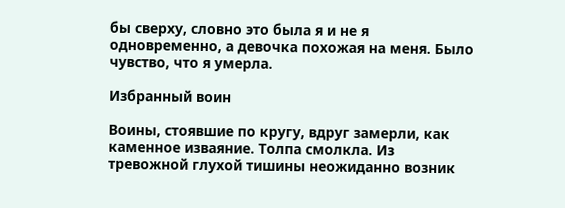бы сверху, словно это была я и не я одновременно, а девочка похожая на меня. Было чувство, что я умерла.

Избранный воин

Воины, стоявшие по кругу, вдруг замерли, как каменное изваяние. Толпа смолкла. Из тревожной глухой тишины неожиданно возник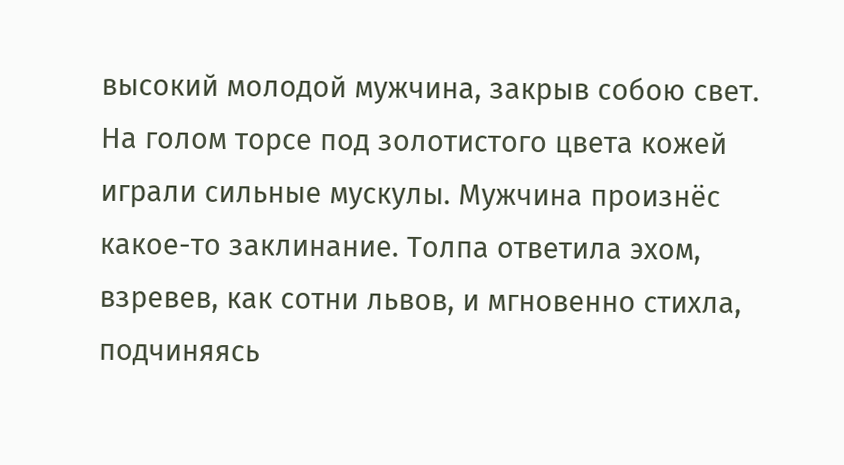высокий молодой мужчина, закрыв собою свет. На голом торсе под золотистого цвета кожей играли сильные мускулы. Мужчина произнёс какое-то заклинание. Толпа ответила эхом, взревев, как сотни львов, и мгновенно стихла, подчиняясь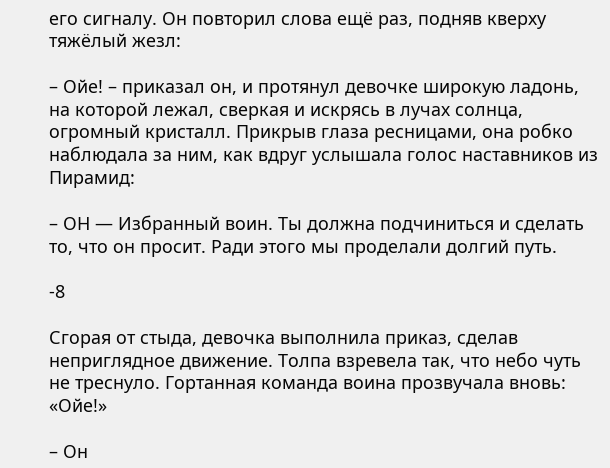его сигналу. Он повторил слова ещё раз, подняв кверху тяжёлый жезл:

– Ойе! – приказал он, и протянул девочке широкую ладонь, на которой лежал, сверкая и искрясь в лучах солнца, огромный кристалл. Прикрыв глаза ресницами, она робко наблюдала за ним, как вдруг услышала голос наставников из Пирамид:

– ОН — Избранный воин. Ты должна подчиниться и сделать то, что он просит. Ради этого мы проделали долгий путь.

-8

Сгорая от стыда, девочка выполнила приказ, сделав неприглядное движение. Толпа взревела так, что небо чуть не треснуло. Гортанная команда воина прозвучала вновь: «Ойе!»

– Он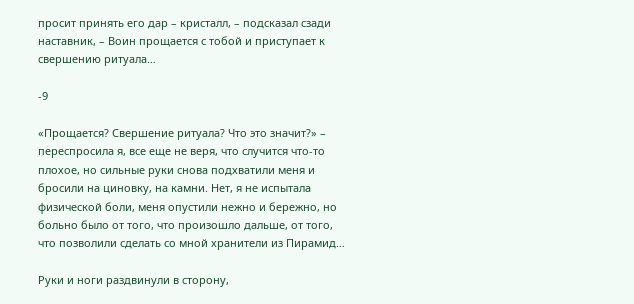просит принять его дар – кристалл, – подсказал сзади наставник, – Воин прощается с тобой и приступает к свершению ритуала…

-9

«Прощается? Свершение ритуала? Что это значит?» – переспросила я, все еще не веря, что случится что-то плохое, но сильные руки снова подхватили меня и бросили на циновку, на камни. Нет, я не испытала физической боли, меня опустили нежно и бережно, но больно было от того, что произошло дальше, от того, что позволили сделать со мной хранители из Пирамид…

Руки и ноги раздвинули в сторону,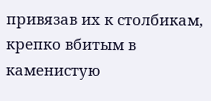привязав их к столбикам, крепко вбитым в каменистую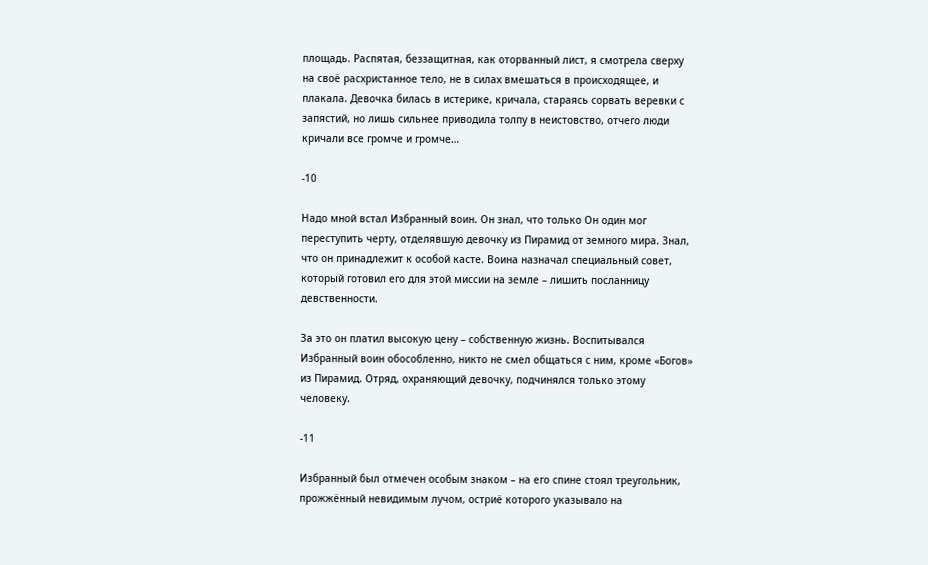площадь. Распятая, беззащитная, как оторванный лист, я смотрела сверху на своё расхристанное тело, не в силах вмешаться в происходящее, и плакала. Девочка билась в истерике, кричала, стараясь сорвать веревки с запястий, но лишь сильнее приводила толпу в неистовство, отчего люди кричали все громче и громче…

-10

Надо мной встал Избранный воин. Он знал, что только Он один мог переступить черту, отделявшую девочку из Пирамид от земного мира. Знал, что он принадлежит к особой касте. Воина назначал специальный совет, который готовил его для этой миссии на земле – лишить посланницу девственности.

За это он платил высокую цену – собственную жизнь. Воспитывался Избранный воин обособленно, никто не смел общаться с ним, кроме «Богов» из Пирамид. Отряд, охраняющий девочку, подчинялся только этому человеку.

-11

Избранный был отмечен особым знаком – на его спине стоял треугольник, прожжённый невидимым лучом, остриё которого указывало на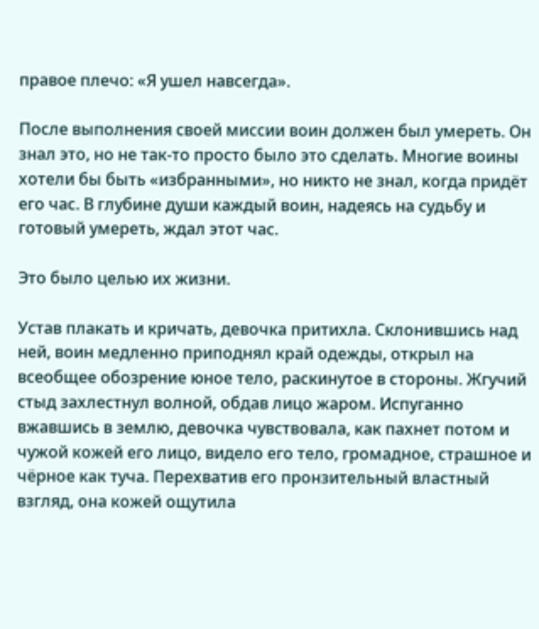правое плечо: «Я ушел навсегда».

После выполнения своей миссии воин должен был умереть. Он знал это, но не так-то просто было это сделать. Многие воины хотели бы быть «избранными», но никто не знал, когда придёт его час. В глубине души каждый воин, надеясь на судьбу и готовый умереть, ждал этот час.

Это было целью их жизни.

Устав плакать и кричать, девочка притихла. Склонившись над ней, воин медленно приподнял край одежды, открыл на всеобщее обозрение юное тело, раскинутое в стороны. Жгучий стыд захлестнул волной, обдав лицо жаром. Испуганно вжавшись в землю, девочка чувствовала, как пахнет потом и чужой кожей его лицо, видело его тело, громадное, страшное и чёрное как туча. Перехватив его пронзительный властный взгляд, она кожей ощутила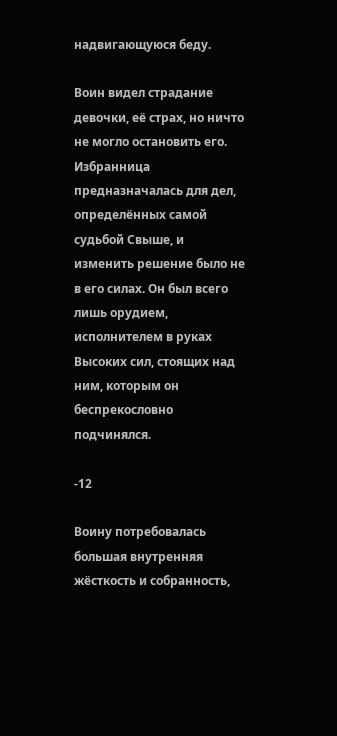надвигающуюся беду.

Воин видел страдание девочки, её страх, но ничто не могло остановить его. Избранница предназначалась для дел, определённых самой судьбой Свыше, и изменить решение было не в его силах. Он был всего лишь орудием, исполнителем в руках Высоких сил, стоящих над ним, которым он беспрекословно подчинялся.

-12

Воину потребовалась большая внутренняя жёсткость и собранность,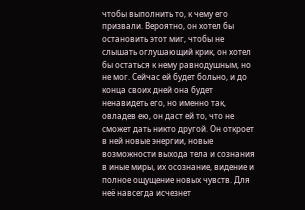чтобы выполнить то, к чему его призвали. Вероятно, он хотел бы остановить этот миг, чтобы не слышать оглушающий крик, он хотел бы остаться к нему равнодушным, но не мог. Сейчас ей будет больно, и до конца своих дней она будет ненавидеть его, но именно так, овладев ею, он даст ей то, что не сможет дать никто другой. Он откроет в ней новые энергии, новые возможности выхода тела и сознания в иные миры, их осознание, видение и полное ощущение новых чувств. Для неё навсегда исчезнет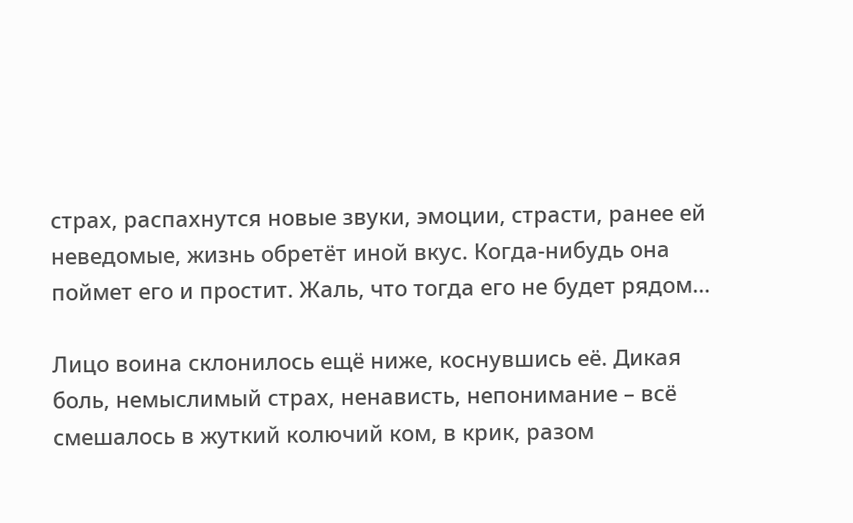страх, распахнутся новые звуки, эмоции, страсти, ранее ей неведомые, жизнь обретёт иной вкус. Когда-нибудь она поймет его и простит. Жаль, что тогда его не будет рядом…

Лицо воина склонилось ещё ниже, коснувшись её. Дикая боль, немыслимый страх, ненависть, непонимание – всё смешалось в жуткий колючий ком, в крик, разом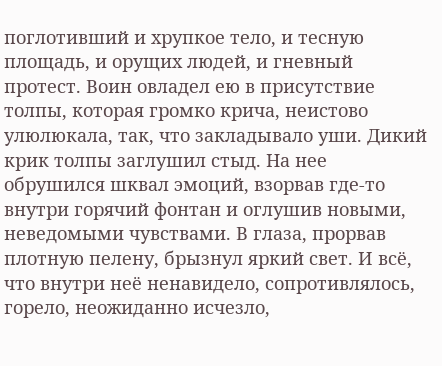поглотивший и хрупкое тело, и тесную площадь, и орущих людей, и гневный протест. Воин овладел ею в присутствие толпы, которая громко крича, неистово улюлюкала, так, что закладывало уши. Дикий крик толпы заглушил стыд. На нее обрушился шквал эмоций, взорвав где-то внутри горячий фонтан и оглушив новыми, неведомыми чувствами. В глаза, прорвав плотную пелену, брызнул яркий свет. И всё, что внутри неё ненавидело, сопротивлялось, горело, неожиданно исчезло,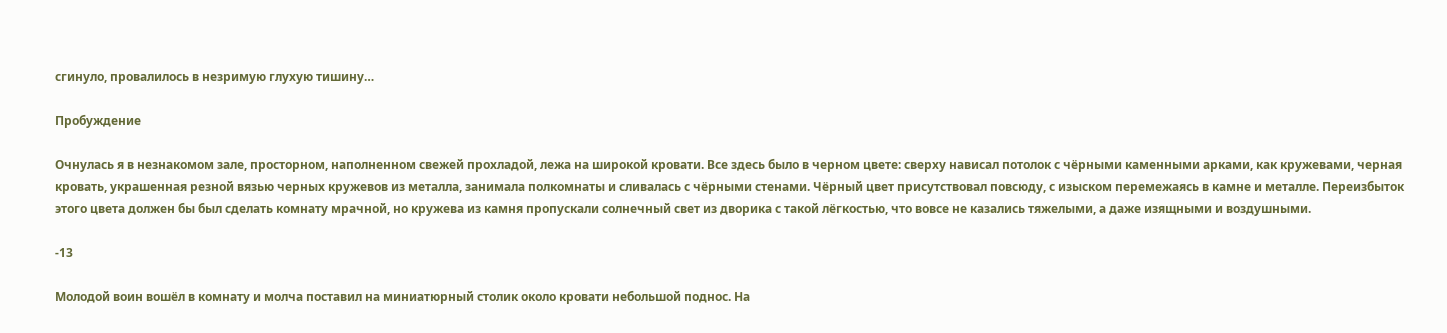сгинуло, провалилось в незримую глухую тишину…

Пробуждение

Очнулась я в незнакомом зале, просторном, наполненном свежей прохладой, лежа на широкой кровати. Все здесь было в черном цвете: сверху нависал потолок с чёрными каменными арками, как кружевами, черная кровать, украшенная резной вязью черных кружевов из металла, занимала полкомнаты и сливалась с чёрными стенами. Чёрный цвет присутствовал повсюду, с изыском перемежаясь в камне и металле. Переизбыток этого цвета должен бы был сделать комнату мрачной, но кружева из камня пропускали солнечный свет из дворика с такой лёгкостью, что вовсе не казались тяжелыми, а даже изящными и воздушными.

-13

Молодой воин вошёл в комнату и молча поставил на миниатюрный столик около кровати небольшой поднос. На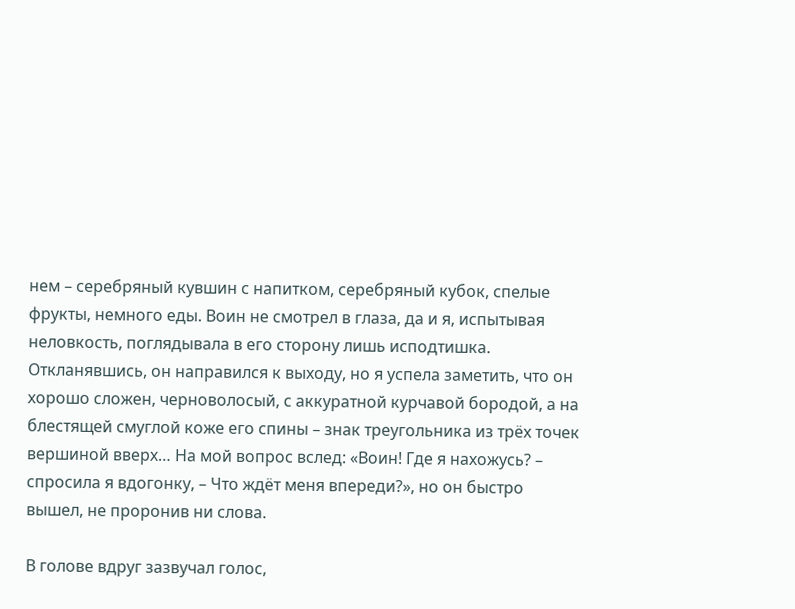нем – серебряный кувшин с напитком, серебряный кубок, спелые фрукты, немного еды. Воин не смотрел в глаза, да и я, испытывая неловкость, поглядывала в его сторону лишь исподтишка. Откланявшись, он направился к выходу, но я успела заметить, что он хорошо сложен, черноволосый, с аккуратной курчавой бородой, а на блестящей смуглой коже его спины – знак треугольника из трёх точек вершиной вверх… На мой вопрос вслед: «Воин! Где я нахожусь? – спросила я вдогонку, – Что ждёт меня впереди?», но он быстро вышел, не проронив ни слова.

В голове вдруг зазвучал голос,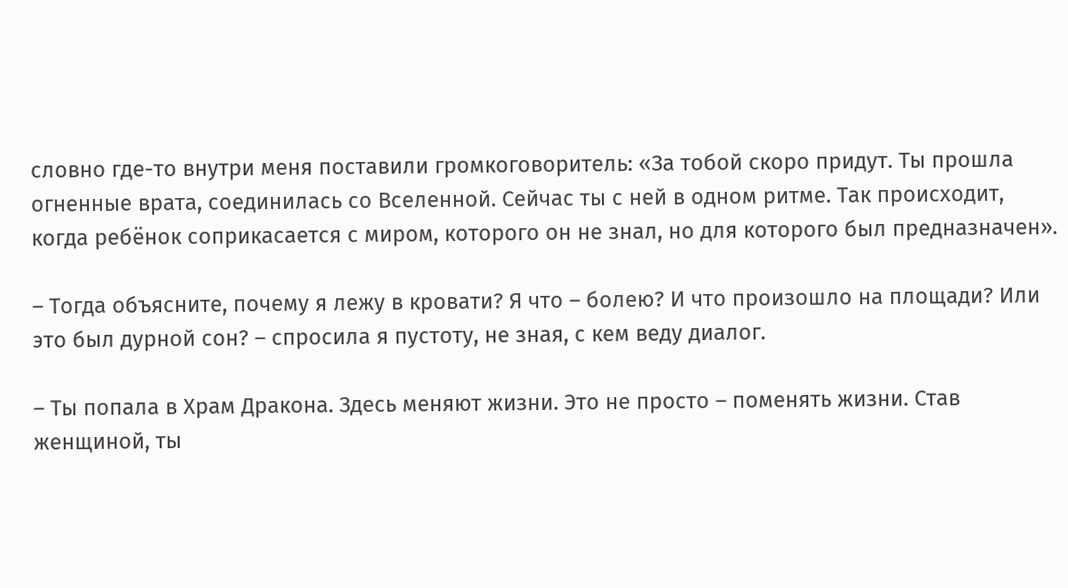словно где-то внутри меня поставили громкоговоритель: «За тобой скоро придут. Ты прошла огненные врата, соединилась со Вселенной. Сейчас ты с ней в одном ритме. Так происходит, когда ребёнок соприкасается с миром, которого он не знал, но для которого был предназначен».

– Тогда объясните, почему я лежу в кровати? Я что – болею? И что произошло на площади? Или это был дурной сон? – спросила я пустоту, не зная, с кем веду диалог.

– Ты попала в Храм Дракона. Здесь меняют жизни. Это не просто – поменять жизни. Став женщиной, ты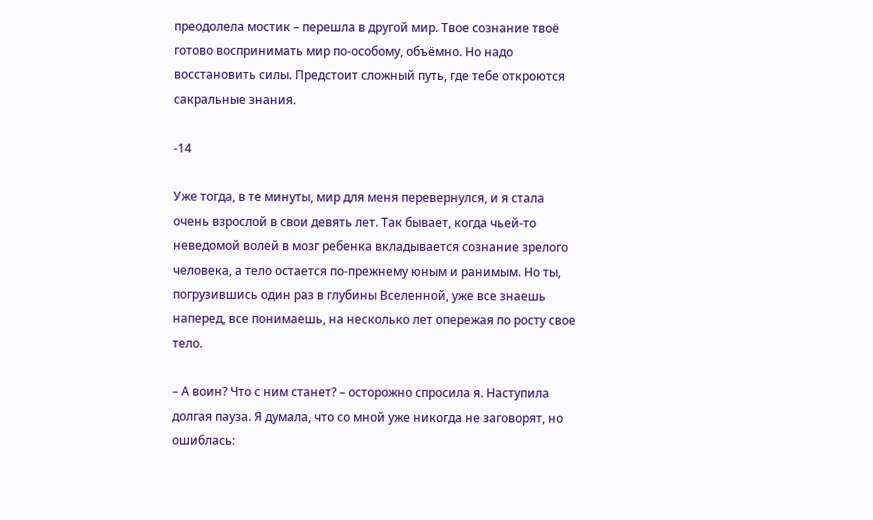преодолела мостик – перешла в другой мир. Твое сознание твоё готово воспринимать мир по-особому, объёмно. Но надо восстановить силы. Предстоит сложный путь, где тебе откроются сакральные знания.

-14

Уже тогда, в те минуты, мир для меня перевернулся, и я стала очень взрослой в свои девять лет. Так бывает, когда чьей-то неведомой волей в мозг ребенка вкладывается сознание зрелого человека, а тело остается по-прежнему юным и ранимым. Но ты, погрузившись один раз в глубины Вселенной, уже все знаешь наперед, все понимаешь, на несколько лет опережая по росту свое тело.

– А воин? Что с ним станет? – осторожно спросила я. Наступила долгая пауза. Я думала, что со мной уже никогда не заговорят, но ошиблась: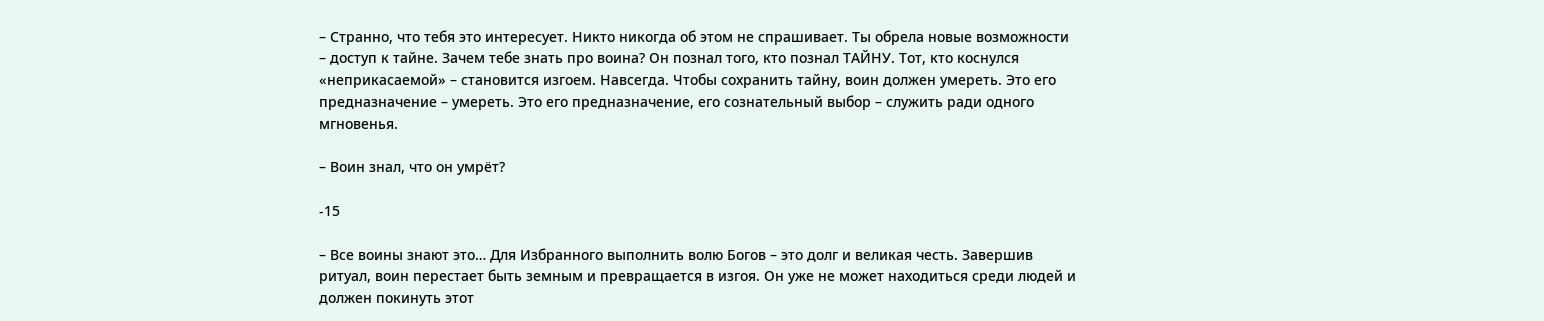– Странно, что тебя это интересует. Никто никогда об этом не спрашивает. Ты обрела новые возможности – доступ к тайне. Зачем тебе знать про воина? Он познал того, кто познал ТАЙНУ. Тот, кто коснулся «неприкасаемой» – становится изгоем. Навсегда. Чтобы сохранить тайну, воин должен умереть. Это его предназначение – умереть. Это его предназначение, его сознательный выбор – служить ради одного мгновенья.

– Воин знал, что он умрёт?

-15

– Все воины знают это… Для Избранного выполнить волю Богов – это долг и великая честь. Завершив ритуал, воин перестает быть земным и превращается в изгоя. Он уже не может находиться среди людей и должен покинуть этот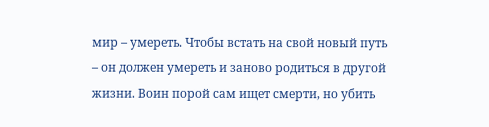мир – умереть. Чтобы встать на свой новый путь – он должен умереть и заново родиться в другой жизни. Воин порой сам ищет смерти, но убить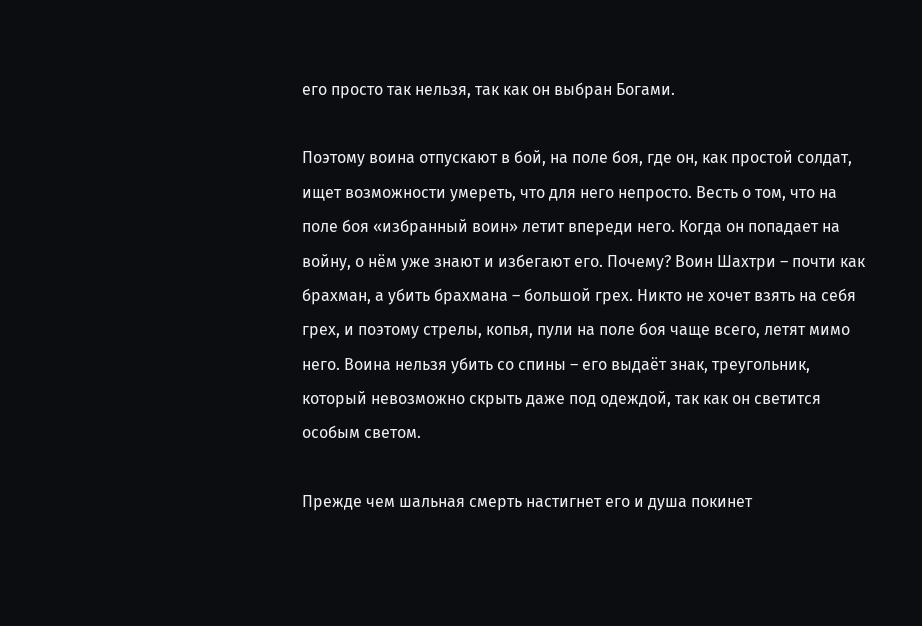его просто так нельзя, так как он выбран Богами.

Поэтому воина отпускают в бой, на поле боя, где он, как простой солдат, ищет возможности умереть, что для него непросто. Весть о том, что на поле боя «избранный воин» летит впереди него. Когда он попадает на войну, о нём уже знают и избегают его. Почему? Воин Шахтри – почти как брахман, а убить брахмана – большой грех. Никто не хочет взять на себя грех, и поэтому стрелы, копья, пули на поле боя чаще всего, летят мимо него. Воина нельзя убить со спины – его выдаёт знак, треугольник, который невозможно скрыть даже под одеждой, так как он светится особым светом.

Прежде чем шальная смерть настигнет его и душа покинет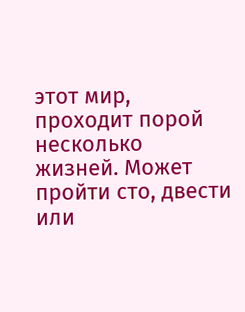этот мир, проходит порой несколько жизней. Может пройти сто, двести или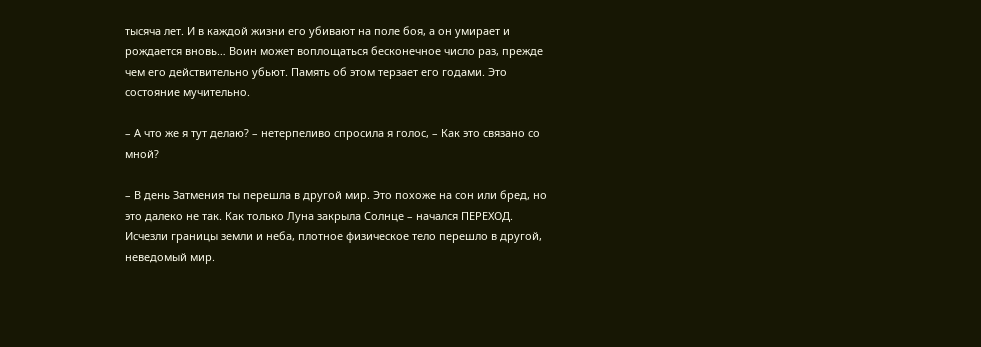тысяча лет. И в каждой жизни его убивают на поле боя, а он умирает и рождается вновь… Воин может воплощаться бесконечное число раз, прежде чем его действительно убьют. Память об этом терзает его годами. Это состояние мучительно.

– А что же я тут делаю? – нетерпеливо спросила я голос, – Как это связано со мной?

– В день Затмения ты перешла в другой мир. Это похоже на сон или бред, но это далеко не так. Как только Луна закрыла Солнце – начался ПЕРЕХОД. Исчезли границы земли и неба, плотное физическое тело перешло в другой, неведомый мир.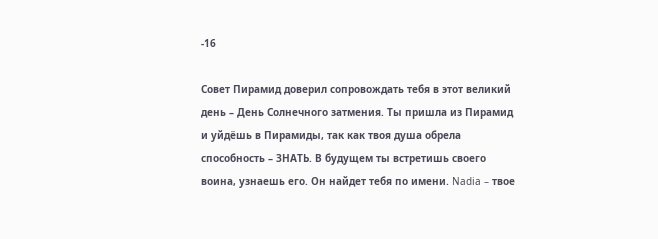-16

Совет Пирамид доверил сопровождать тебя в этот великий день – День Солнечного затмения. Ты пришла из Пирамид и уйдёшь в Пирамиды, так как твоя душа обрела способность – ЗНАТЬ. В будущем ты встретишь своего воина, узнаешь его. Он найдет тебя по имени. Nadia – твое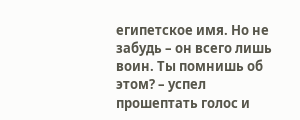египетское имя. Но не забудь – он всего лишь воин. Ты помнишь об этом? – успел прошептать голос и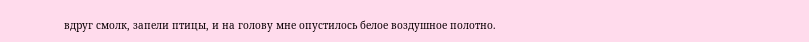вдруг смолк, запели птицы, и на голову мне опустилось белое воздушное полотно.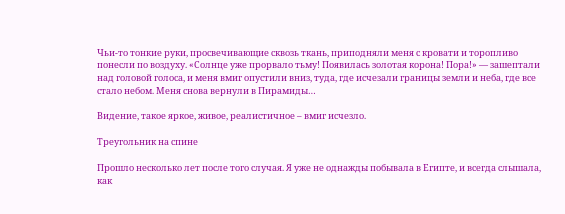Чьи-то тонкие руки, просвечивающие сквозь ткань, приподняли меня с кровати и торопливо понесли по воздуху. «Солнце уже прорвало тьму! Появилась золотая корона! Пора!» — зашептали над головой голоса, и меня вмиг опустили вниз, туда, где исчезали границы земли и неба, где все стало небом. Меня снова вернули в Пирамиды…

Видение, такое яркое, живое, реалистичное – вмиг исчезло.

Треугольник на спине

Прошло несколько лет после того случая. Я уже не однажды побывала в Египте, и всегда слышала, как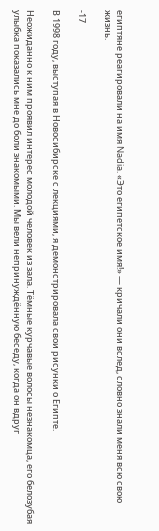египтяне реагировали на имя Nadia. «Это египетское имя!» — кричали они вслед, словно знали меня всю свою жизнь.

-17

В 1998 году, выступая в Новосибирске с лекциями, я демонстрировала свои рисунки о Египте.

Неожиданно к ним проявил интерес молодой человек из зала. Тёмные курчавые волосы незнакомца, его белозубая улыбка показались мне до боли знакомыми. Мы вели непринуждённую беседу, когда он вдруг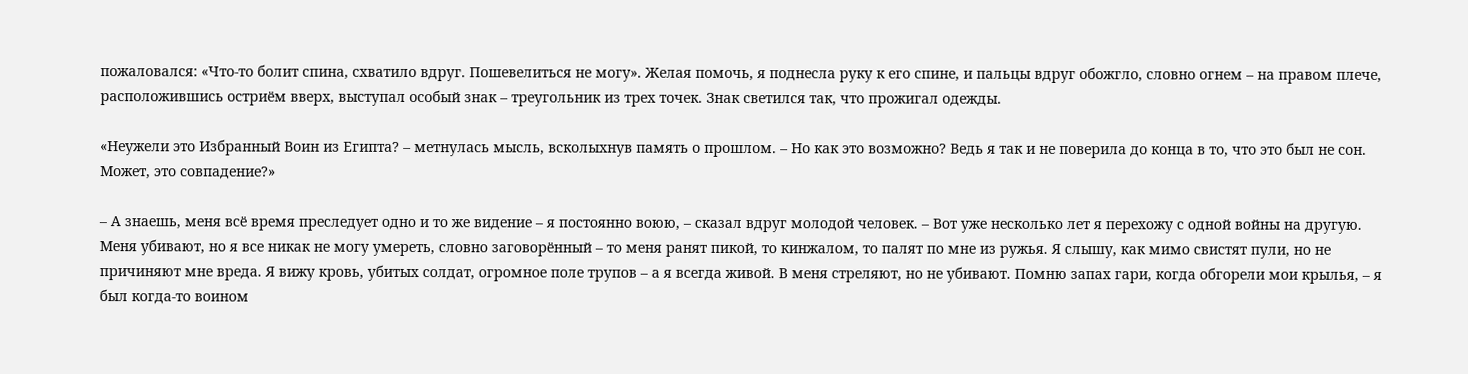пожаловался: «Что-то болит спина, схватило вдруг. Пошевелиться не могу». Желая помочь, я поднесла руку к его спине, и пальцы вдруг обожгло, словно огнем – на правом плече, расположившись остриём вверх, выступал особый знак – треугольник из трех точек. Знак светился так, что прожигал одежды.

«Неужели это Избранный Воин из Египта? – метнулась мысль, всколыхнув память о прошлом. – Но как это возможно? Ведь я так и не поверила до конца в то, что это был не сон. Может, это совпадение?»

– А знаешь, меня всё время преследует одно и то же видение – я постоянно воюю, – сказал вдруг молодой человек. – Вот уже несколько лет я перехожу с одной войны на другую. Меня убивают, но я все никак не могу умереть, словно заговорённый – то меня ранят пикой, то кинжалом, то палят по мне из ружья. Я слышу, как мимо свистят пули, но не причиняют мне вреда. Я вижу кровь, убитых солдат, огромное поле трупов – а я всегда живой. В меня стреляют, но не убивают. Помню запах гари, когда обгорели мои крылья, – я был когда-то воином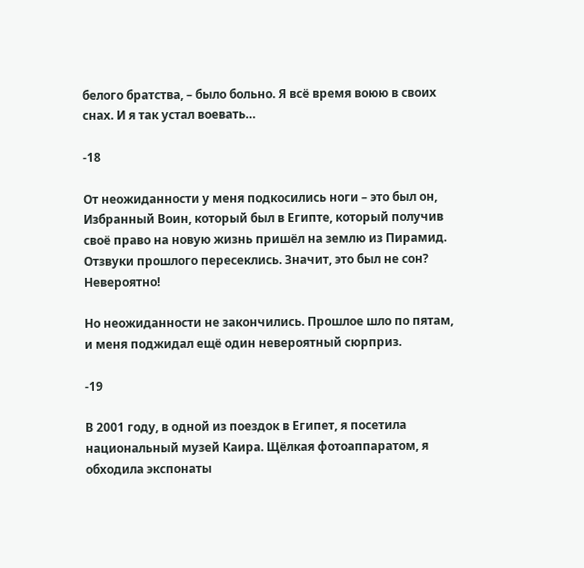белого братства, – было больно. Я всё время воюю в своих снах. И я так устал воевать…

-18

От неожиданности у меня подкосились ноги – это был он, Избранный Воин, который был в Египте, который получив своё право на новую жизнь пришёл на землю из Пирамид. Отзвуки прошлого пересеклись. Значит, это был не сон? Невероятно!

Но неожиданности не закончились. Прошлое шло по пятам, и меня поджидал ещё один невероятный сюрприз.

-19

В 2001 году, в одной из поездок в Египет, я посетила национальный музей Каира. Щёлкая фотоаппаратом, я обходила экспонаты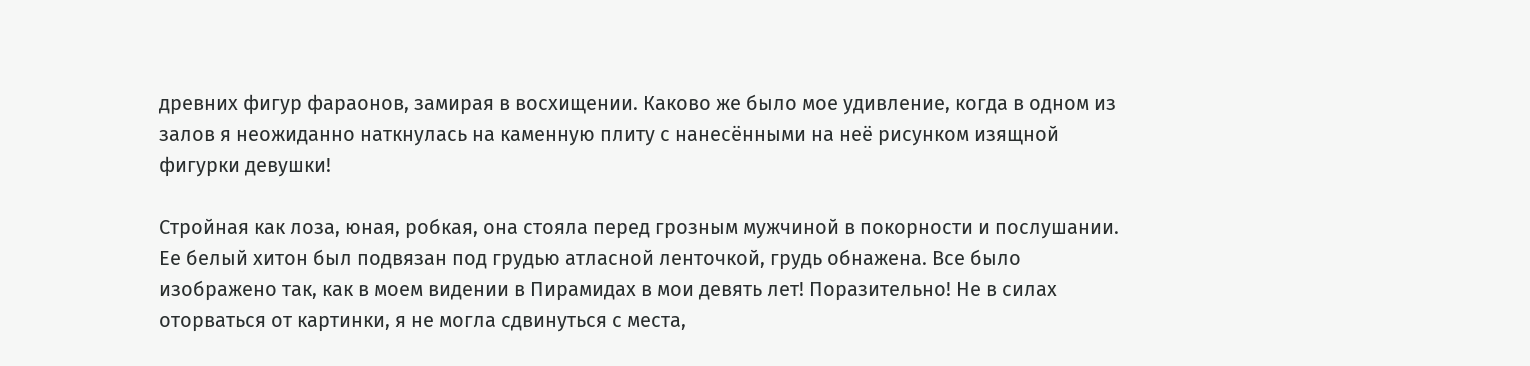древних фигур фараонов, замирая в восхищении. Каково же было мое удивление, когда в одном из залов я неожиданно наткнулась на каменную плиту с нанесёнными на неё рисунком изящной фигурки девушки!

Стройная как лоза, юная, робкая, она стояла перед грозным мужчиной в покорности и послушании. Ее белый хитон был подвязан под грудью атласной ленточкой, грудь обнажена. Все было изображено так, как в моем видении в Пирамидах в мои девять лет! Поразительно! Не в силах оторваться от картинки, я не могла сдвинуться с места,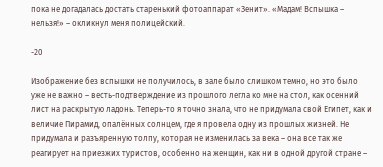пока не догадалась достать старенький фотоаппарат «Зенит». «Мадам! Вспышка – нельзя!» – окликнул меня полицейский.

-20

Изображение без вспышки не получилось, в зале было слишком темно, но это было уже не важно – весть-подтверждение из прошлого легла ко мне на стол, как осенний лист на раскрытую ладонь. Теперь-то я точно знала, что не придумала свой Египет, как и величие Пирамид, опалённых солнцем, где я провела одну из прошлых жизней. Не придумала и разъяренную толпу, которая не изменилась за века – она все так же реагирует на приезжих туристов, особенно на женщин, как ни в одной другой стране –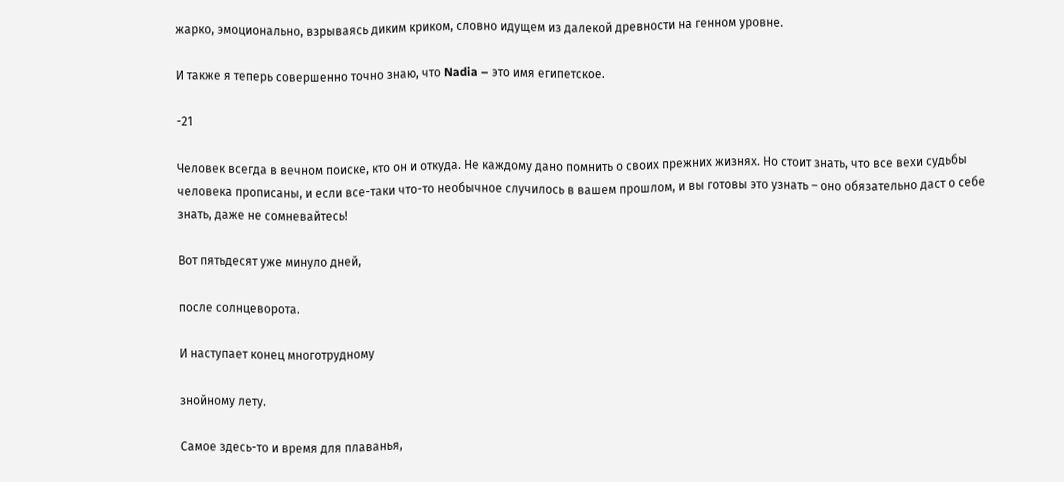жарко, эмоционально, взрываясь диким криком, словно идущем из далекой древности на генном уровне.

И также я теперь совершенно точно знаю, что Nadia – это имя египетское.

-21

Человек всегда в вечном поиске, кто он и откуда. Не каждому дано помнить о своих прежних жизнях. Но стоит знать, что все вехи судьбы человека прописаны, и если все-таки что-то необычное случилось в вашем прошлом, и вы готовы это узнать – оно обязательно даст о себе знать, даже не сомневайтесь!

Вот пятьдесят уже минуло дней,

после солнцеворота.

И наступает конец многотрудному

знойному лету.

Самое здесь-то и время для плаванья,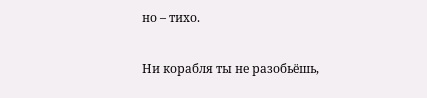но – тихо.

Ни корабля ты не разобьёшь,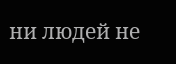ни людей не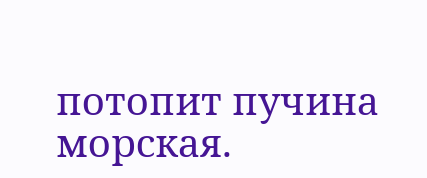потопит пучина морская.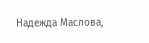Надежда Маслова,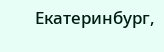Екатеринбург,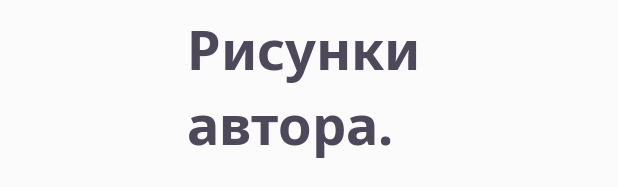Рисунки автора.